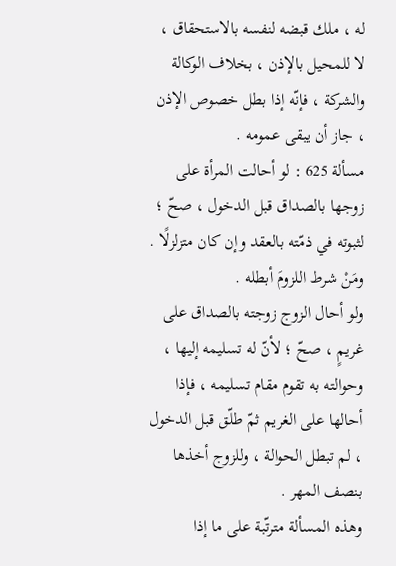له ، ملك قبضه لنفسه بالاستحقاق ، لا للمحيل بالإذن ، بخلاف الوكالة والشركة ، فإنّه إذا بطل خصوص الإذن ، جاز أن يبقى عمومه .
مسألة 625 : لو أحالت المرأة على زوجها بالصداق قبل الدخول ، صحّ ؛ لثبوته في ذمّته بالعقد وإن كان متزلزلًا .
ومَنْ شرط اللزومَ أبطله .
ولو أحال الزوج زوجته بالصداق على غريمٍ ، صحّ ؛ لأنّ له تسليمه إليها ، وحوالته به تقوم مقام تسليمه ، فإذا أحالها على الغريم ثمّ طلّق قبل الدخول ، لم تبطل الحوالة ، وللزوج أخذها بنصف المهر .
وهذه المسألة مترتّبة على ما إذا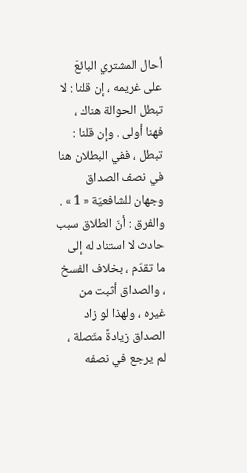أحال المشتري البائعَ على غريمه ، إن قلنا : لا تبطل الحوالة هناك ، فهنا أولى . وإن قلنا : تبطل ، ففي البطلان هنا في نصف الصداق وجهان للشافعيّة « 1 » .
والفرق : أنّ الطلاق سبب حادث لا استناد له إلى ما تقدّم ، بخلاف الفسخ ، والصداق أثبت من غيره ، ولهذا لو زاد الصداق زيادةً متّصلة ، لم يرجع في نصفه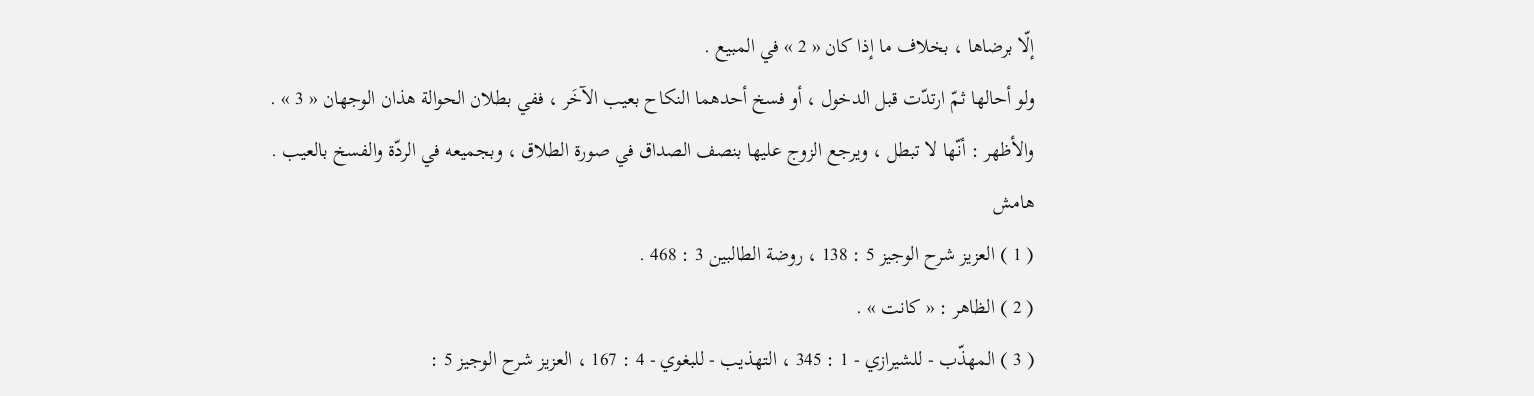إلّا برضاها ، بخلاف ما إذا كان « 2 » في المبيع .
ولو أحالها ثمّ ارتدّت قبل الدخول ، أو فسخ أحدهما النكاح بعيب الآخَر ، ففي بطلان الحوالة هذان الوجهان « 3 » .
والأظهر : أنّها لا تبطل ، ويرجع الزوج عليها بنصف الصداق في صورة الطلاق ، وبجميعه في الردّة والفسخ بالعيب .
هامش
( 1 ) العزيز شرح الوجيز 5 : 138 ، روضة الطالبين 3 : 468 .
( 2 ) الظاهر : « كانت » .
( 3 ) المهذّب - للشيرازي - 1 : 345 ، التهذيب - للبغوي - 4 : 167 ، العزيز شرح الوجيز 5 :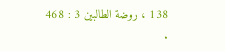138 ، روضة الطالبين 3 : 468 .